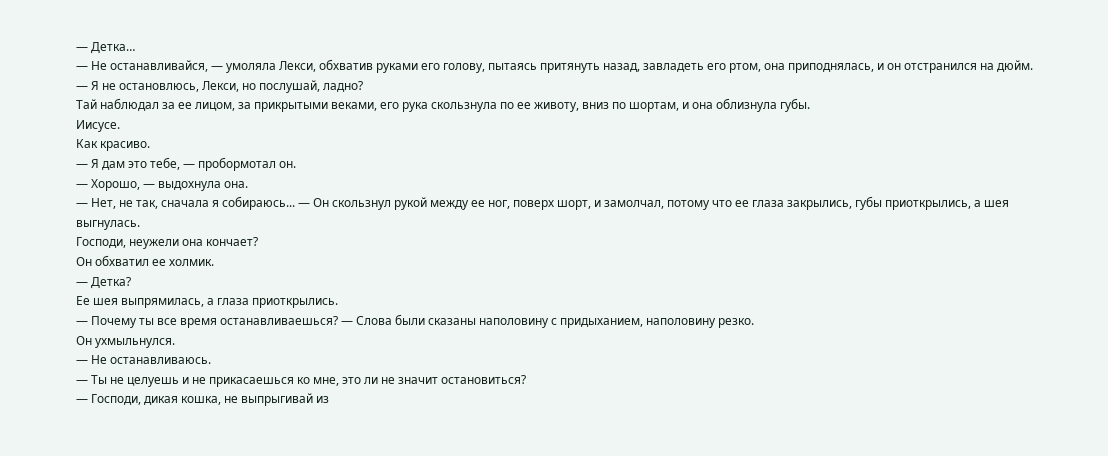— Детка…
— Не останавливайся, — умоляла Лекси, обхватив руками его голову, пытаясь притянуть назад, завладеть его ртом, она приподнялась, и он отстранился на дюйм.
— Я не остановлюсь, Лекси, но послушай, ладно?
Тай наблюдал за ее лицом, за прикрытыми веками, его рука скользнула по ее животу, вниз по шортам, и она облизнула губы.
Иисусе.
Как красиво.
— Я дам это тебе, — пробормотал он.
— Хорошо, — выдохнула она.
— Нет, не так, сначала я собираюсь... — Он скользнул рукой между ее ног, поверх шорт, и замолчал, потому что ее глаза закрылись, губы приоткрылись, а шея выгнулась.
Господи, неужели она кончает?
Он обхватил ее холмик.
— Детка?
Ее шея выпрямилась, а глаза приоткрылись.
— Почему ты все время останавливаешься? — Слова были сказаны наполовину с придыханием, наполовину резко.
Он ухмыльнулся.
— Не останавливаюсь.
— Ты не целуешь и не прикасаешься ко мне, это ли не значит остановиться?
— Господи, дикая кошка, не выпрыгивай из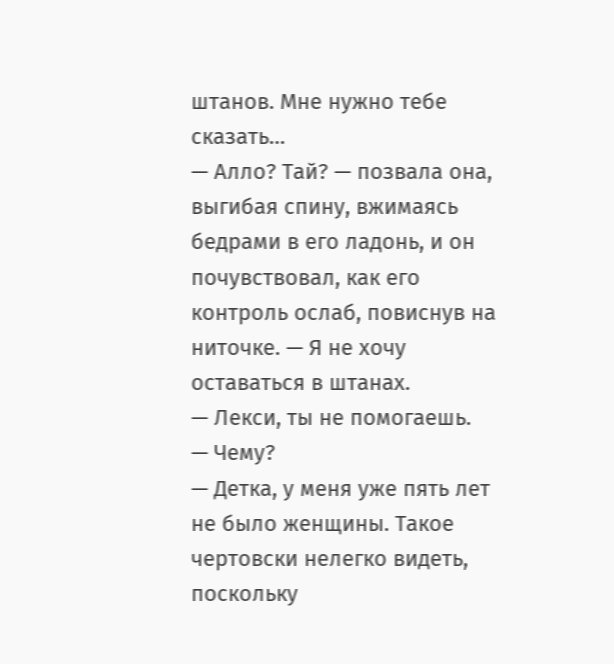штанов. Мне нужно тебе сказать…
— Алло? Тай? — позвала она, выгибая спину, вжимаясь бедрами в его ладонь, и он почувствовал, как его контроль ослаб, повиснув на ниточке. — Я не хочу оставаться в штанах.
— Лекси, ты не помогаешь.
— Чему?
— Детка, у меня уже пять лет не было женщины. Такое чертовски нелегко видеть, поскольку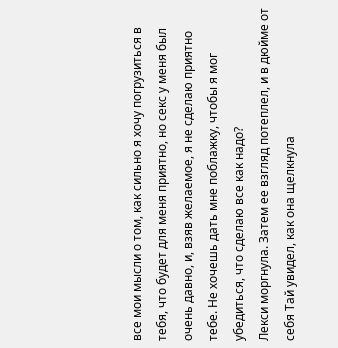все мои мысли о том, как сильно я хочу погрузиться в тебя, что будет для меня приятно, но секс у меня был очень давно, и, взяв желаемое, я не сделаю приятно тебе. Не хочешь дать мне поблажку, чтобы я мог убедиться, что сделаю все как надо?
Лекси моргнула. Затем ее взгляд потеплел, и в дюйме от себя Тай увидел, как она щелкнула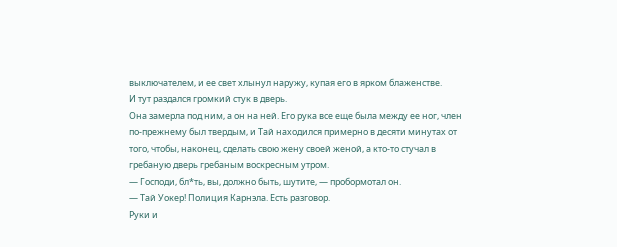выключателем, и ее свет хлынул наружу, купая его в ярком блаженстве.
И тут раздался громкий стук в дверь.
Она замерла под ним, а он на ней. Его рука все еще была между ее ног, член по-прежнему был твердым, и Тай находился примерно в десяти минутах от того, чтобы, наконец, сделать свою жену своей женой, а кто-то стучал в гребаную дверь гребаным воскресным утром.
— Господи, бл*ть, вы, должно быть, шутите, — пробормотал он.
— Тай Уокер! Полиция Карнэла. Есть разговор.
Руки и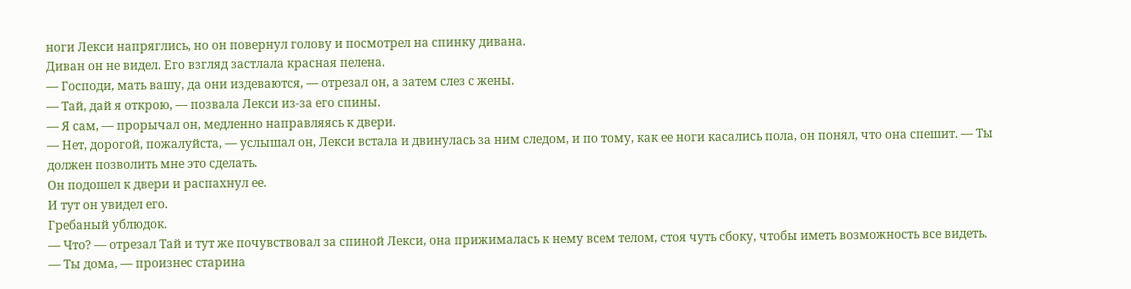ноги Лекси напряглись, но он повернул голову и посмотрел на спинку дивана.
Диван он не видел. Его взгляд застлала красная пелена.
— Господи, мать вашу, да они издеваются, — отрезал он, а затем слез с жены.
— Тай, дай я открою, — позвала Лекси из-за его спины.
— Я сам, — прорычал он, медленно направляясь к двери.
— Нет, дорогой, пожалуйста, — услышал он, Лекси встала и двинулась за ним следом, и по тому, как ее ноги касались пола, он понял, что она спешит. — Ты должен позволить мне это сделать.
Он подошел к двери и распахнул ее.
И тут он увидел его.
Гребаный ублюдок.
— Что? — отрезал Тай и тут же почувствовал за спиной Лекси, она прижималась к нему всем телом, стоя чуть сбоку, чтобы иметь возможность все видеть.
— Ты дома, — произнес старина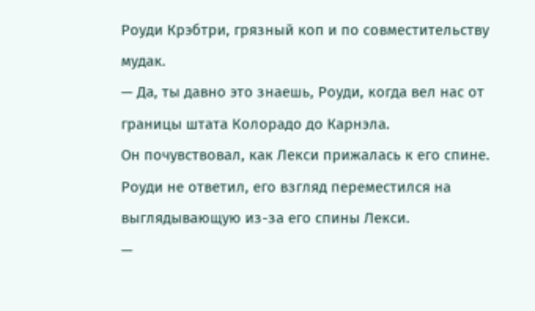Роуди Крэбтри, грязный коп и по совместительству мудак.
— Да, ты давно это знаешь, Роуди, когда вел нас от границы штата Колорадо до Карнэла.
Он почувствовал, как Лекси прижалась к его спине.
Роуди не ответил, его взгляд переместился на выглядывающую из-за его спины Лекси.
—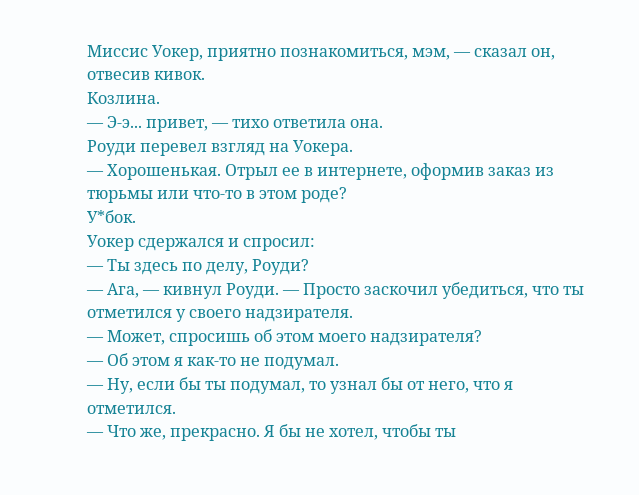Миссис Уокер, приятно познакомиться, мэм, — сказал он, отвесив кивок.
Козлина.
— Э-э... привет, — тихо ответила она.
Роуди перевел взгляд на Уокера.
— Хорошенькая. Отрыл ее в интернете, оформив заказ из тюрьмы или что-то в этом роде?
У*бок.
Уокер сдержался и спросил:
— Ты здесь по делу, Роуди?
— Ага, — кивнул Роуди. — Просто заскочил убедиться, что ты отметился у своего надзирателя.
— Может, спросишь об этом моего надзирателя?
— Об этом я как-то не подумал.
— Ну, если бы ты подумал, то узнал бы от него, что я отметился.
— Что же, прекрасно. Я бы не хотел, чтобы ты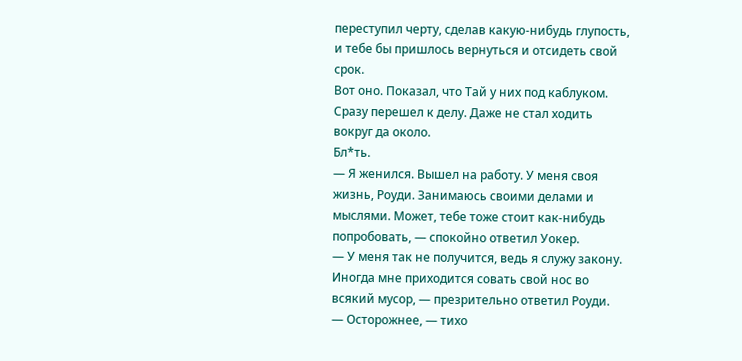переступил черту, сделав какую-нибудь глупость, и тебе бы пришлось вернуться и отсидеть свой срок.
Вот оно. Показал, что Тай у них под каблуком. Сразу перешел к делу. Даже не стал ходить вокруг да около.
Бл*ть.
— Я женился. Вышел на работу. У меня своя жизнь, Роуди. Занимаюсь своими делами и мыслями. Может, тебе тоже стоит как-нибудь попробовать, — спокойно ответил Уокер.
— У меня так не получится, ведь я служу закону. Иногда мне приходится совать свой нос во всякий мусор, — презрительно ответил Роуди.
— Осторожнее, — тихо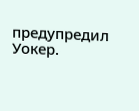предупредил Уокер.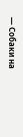— Собаки на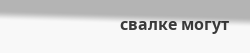свалке могут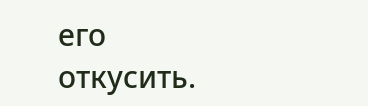его откусить.